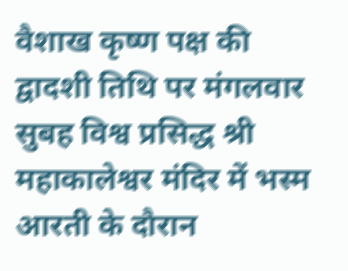वैशाख कृष्ण पक्ष की द्वादशी तिथि पर मंगलवार सुबह विश्व प्रसिद्ध श्री महाकालेश्वर मंदिर में भस्म आरती के दौरान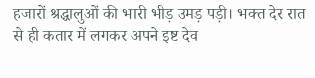हजारों श्रद्धालुओं की भारी भीड़ उमड़ पड़ी। भक्त देर रात से ही कतार में लगकर अपने इष्ट देव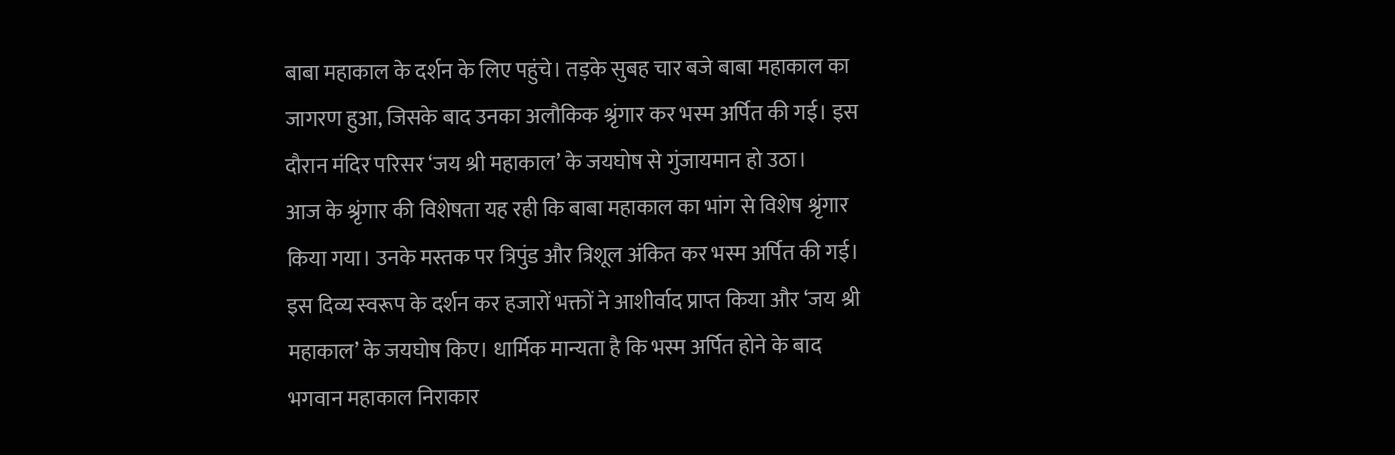बाबा महाकाल के दर्शन के लिए पहुंचे। तड़के सुबह चार बजे बाबा महाकाल का जागरण हुआ, जिसके बाद उनका अलौकिक श्रृंगार कर भस्म अर्पित की गई। इस दौरान मंदिर परिसर ‘जय श्री महाकाल’ के जयघोष से गुंजायमान हो उठा।
आज के श्रृंगार की विशेषता यह रही कि बाबा महाकाल का भांग से विशेष श्रृंगार किया गया। उनके मस्तक पर त्रिपुंड और त्रिशूल अंकित कर भस्म अर्पित की गई। इस दिव्य स्वरूप के दर्शन कर हजारों भक्तों ने आशीर्वाद प्राप्त किया और ‘जय श्री महाकाल’ के जयघोष किए। धार्मिक मान्यता है कि भस्म अर्पित होने के बाद भगवान महाकाल निराकार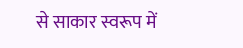से साकार स्वरूप में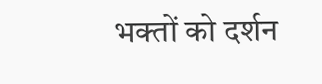भक्तों को दर्शन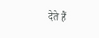देते हैं